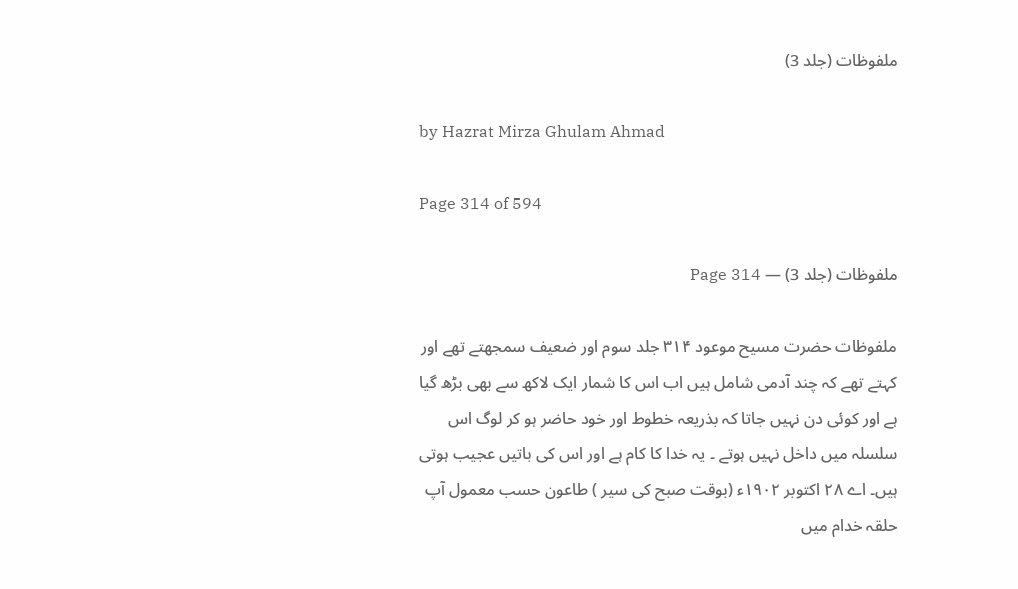ملفوظات (جلد 3)

by Hazrat Mirza Ghulam Ahmad

Page 314 of 594

ملفوظات (جلد 3) — Page 314

ملفوظات حضرت مسیح موعود ۳۱۴ جلد سوم اور ضعیف سمجھتے تھے اور کہتے تھے کہ چند آدمی شامل ہیں اب اس کا شمار ایک لاکھ سے بھی بڑھ گیا ہے اور کوئی دن نہیں جاتا کہ بذریعہ خطوط اور خود حاضر ہو کر لوگ اس سلسلہ میں داخل نہیں ہوتے ۔ یہ خدا کا کام ہے اور اس کی باتیں عجیب ہوتی ہیں۔ اے ۲۸ اکتوبر ۱۹۰۲ء (بوقت صبح کی سیر ) طاعون حسب معمول آپ حلقہ خدام میں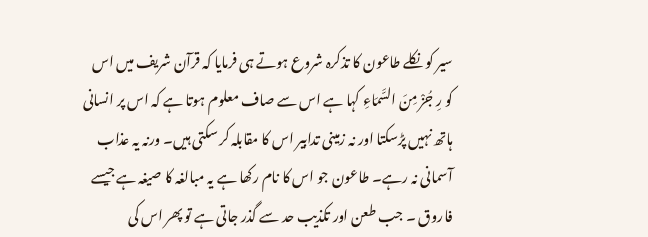سیر کو نکلے طاعون کا تذکرہ شروع ہوتے ہی فرمایا کہ قرآن شریف میں اس کو رِ جُزْ مِنَ السَّمَاءِ کہا ہے اس سے صاف معلوم ہوتا ہے کہ اس پر انسانی ہاتھ نہیں پڑسکتا اور نہ زمینی تدابیر اس کا مقابلہ کر سکتی ہیں۔ ورنہ یہ عذاب آسمانی نہ رہے۔ طاعون جو اس کا نام رکھا ہے یہ مبالغہ کا صیغہ ہے جیسے فاروق ۔ جب طعن اور تکذیب حد سے گذر جاتی ہے تو پھر اس کی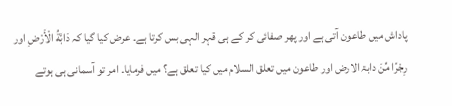پاداش میں طاعون آتی ہے اور پھر صفائی کر کے ہی قہر الہی بس کرتا ہے۔ عرض کیا گیا کہ دَابَّةُ الْأَرْضِ اور رِجْرًا مِّنَ دابۃ الارض اور طاعون میں تعلق السلام میں کیا تعلق ہے؟ میں فرمایا۔ امر تو آسمانی ہی ہوتے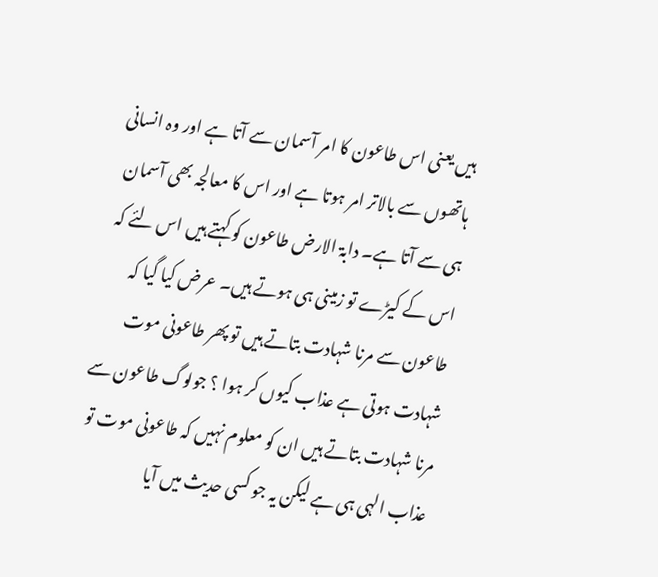ہیں یعنی اس طاعون کا امر آسمان سے آتا ہے اور وہ انسانی ہاتھوں سے بالاتر امر ہوتا ہے اور اس کا معالجہ بھی آسمان ہی سے آتا ہے۔ دابۃ الارض طاعون کو کہتے ہیں اس لئے کہ اس کے کیڑے تو زمینی ہی ہوتے ہیں۔ عرض کیا گیا کہ طاعون سے مرنا شہادت بتاتے ہیں تو پھر طاعونی موت شہادت ہوتی ہے عذاب کیوں کر ہوا ؟ جولوگ طاعون سے مرنا شہادت بتاتے ہیں ان کو معلوم نہیں کہ طاعونی موت تو عذاب الہی ہی ہے لیکن یہ جو کسی حدیث میں آیا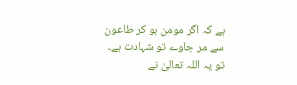ہے کہ اگر مومن ہو کر طاعون سے مر جاوے تو شہادت ہے۔ تو یہ اللہ تعالیٰ نے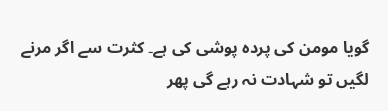گویا مومن کی پردہ پوشی کی ہے۔ کثرت سے اگر مرنے لگیں تو شہادت نہ رہے گی پھر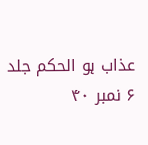عذاب ہو الحکم جلد ۶ نمبر ۴۰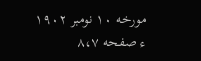مورخه ۱۰ نومبر ۱۹۰۲ ء صفحه ۸،۷